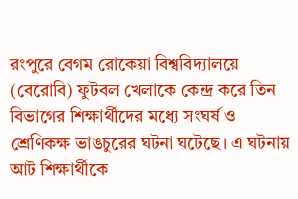রংপুরে বেগম রোকেয়া বিশ্ববিদ্যালয়ে (বেরোবি) ফুটবল খেলাকে কেন্দ্র করে তিন বিভাগের শিক্ষার্থীদের মধ্যে সংঘর্ষ ও শ্রেণিকক্ষ ভাঙচুরের ঘটনা ঘটেছে। এ ঘটনায় আট শিক্ষার্থীকে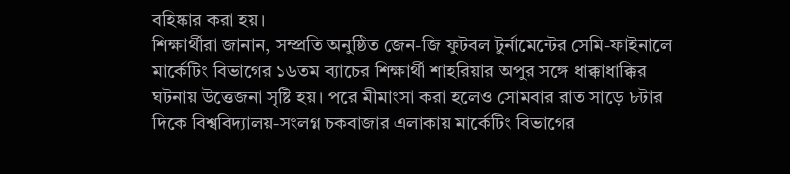বহিষ্কার করা হয়।
শিক্ষার্থীরা জানান, সম্প্রতি অনুষ্ঠিত জেন-জি ফুটবল টুর্নামেন্টের সেমি-ফাইনালে মার্কেটিং বিভাগের ১৬তম ব্যাচের শিক্ষার্থী শাহরিয়ার অপুর সঙ্গে ধাক্কাধাক্কির ঘটনায় উত্তেজনা সৃষ্টি হয়। পরে মীমাংসা করা হলেও সোমবার রাত সাড়ে ৮টার দিকে বিশ্ববিদ্যালয়-সংলগ্ন চকবাজার এলাকায় মার্কেটিং বিভাগের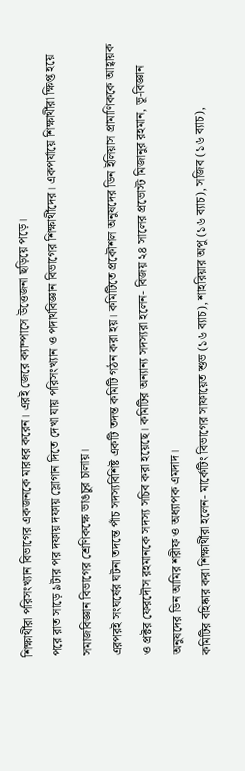শিক্ষার্থীরা পরিসংখ্যান বিভাগের একজনকে মারধর করেন। এরই জেরে ক্যাম্পাসে উত্তেজনা ছড়িয়ে পড়ে।
পরে রাত সাড়ে ৯টার পর দফায় দফায় স্লোগান দিতে দেখা যায় পরিসংখ্যান ও পদার্থবিজ্ঞান বিভাগের শিক্ষার্থীদের। একপর্যায়ে শিক্ষার্থীরা ক্ষিপ্ত হয়ে সমাজবিজ্ঞান বিভাগের শ্রেণিকক্ষে ভাঙচুর চালায়।
এরপরই সংঘর্ষের ঘটনা তদন্তে পাঁচ সদস্যবিশিষ্ট একটি তদন্ত কমিটি গঠন করা হয়। কমিটিতে প্রকৌশল অনুষদের ডিন ইলিয়াস প্রামাণিককে আহ্বায়ক ও প্রক্টর ফেরদৌস রহমানকে সদস্য সচিব করা হয়েছে। কমিটির অন্যান্য সদস্যরা হলেন- বিজয় ২৪ সালের প্রভোস্ট মিজানুর রহমান, ভূ-বিজ্ঞান অনুষদের ডিন আমির শরীফ ও অধ্যাপক এমদাদ।
কমিটির বহিষ্কার করা শিক্ষার্থীরা হলেন- মার্কেটিং বিভাগের সাফায়েত শুভ (১৬ ব্যাচ), শাহরিয়ার অপু (১৬ ব্যাচ), সজিব (১৬ ব্যাচ),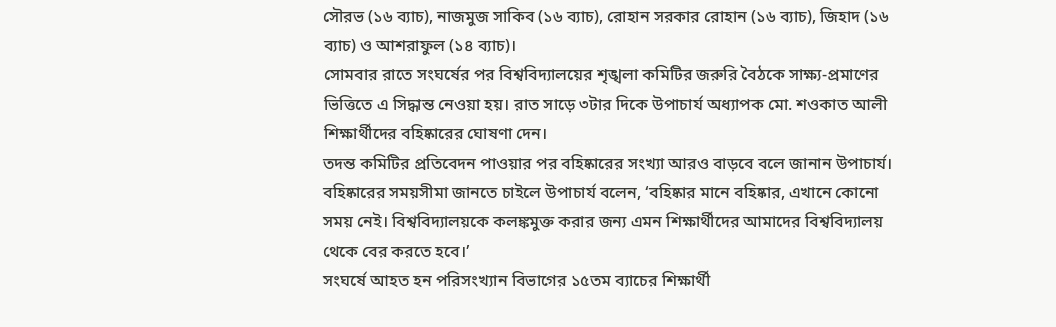সৌরভ (১৬ ব্যাচ), নাজমুজ সাকিব (১৬ ব্যাচ), রোহান সরকার রোহান (১৬ ব্যাচ), জিহাদ (১৬ ব্যাচ) ও আশরাফুল (১৪ ব্যাচ)।
সোমবার রাতে সংঘর্ষের পর বিশ্ববিদ্যালয়ের শৃঙ্খলা কমিটির জরুরি বৈঠকে সাক্ষ্য-প্রমাণের ভিত্তিতে এ সিদ্ধান্ত নেওয়া হয়। রাত সাড়ে ৩টার দিকে উপাচার্য অধ্যাপক মো. শওকাত আলী শিক্ষার্থীদের বহিষ্কারের ঘোষণা দেন।
তদন্ত কমিটির প্রতিবেদন পাওয়ার পর বহিষ্কারের সংখ্যা আরও বাড়বে বলে জানান উপাচার্য। বহিষ্কারের সময়সীমা জানতে চাইলে উপাচার্য বলেন, ‘বহিষ্কার মানে বহিষ্কার, এখানে কোনো সময় নেই। বিশ্ববিদ্যালয়কে কলঙ্কমুক্ত করার জন্য এমন শিক্ষার্থীদের আমাদের বিশ্ববিদ্যালয় থেকে বের করতে হবে।’
সংঘর্ষে আহত হন পরিসংখ্যান বিভাগের ১৫তম ব্যাচের শিক্ষার্থী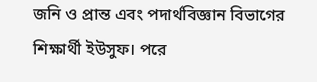জনি ও প্রান্ত এবং পদার্থবিজ্ঞান বিভাগের শিক্ষার্থী ইউসুফ। পরে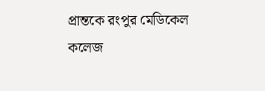প্রান্তকে রংপুর মেডিকেল কলেজ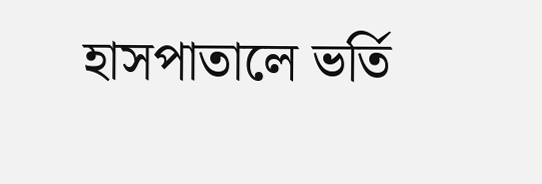হাসপাতালে ভর্তি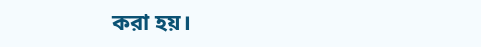করা হয়।